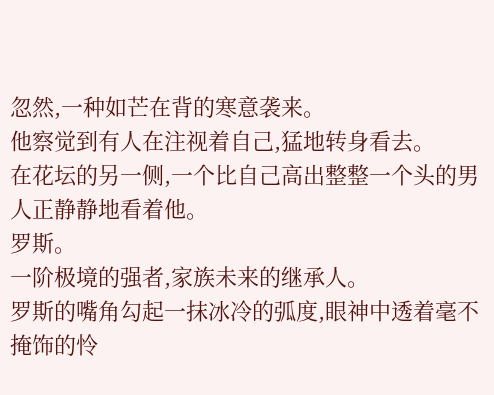忽然,一种如芒在背的寒意袭来。
他察觉到有人在注视着自己,猛地转身看去。
在花坛的另一侧,一个比自己高出整整一个头的男人正静静地看着他。
罗斯。
一阶极境的强者,家族未来的继承人。
罗斯的嘴角勾起一抹冰冷的弧度,眼神中透着毫不掩饰的怜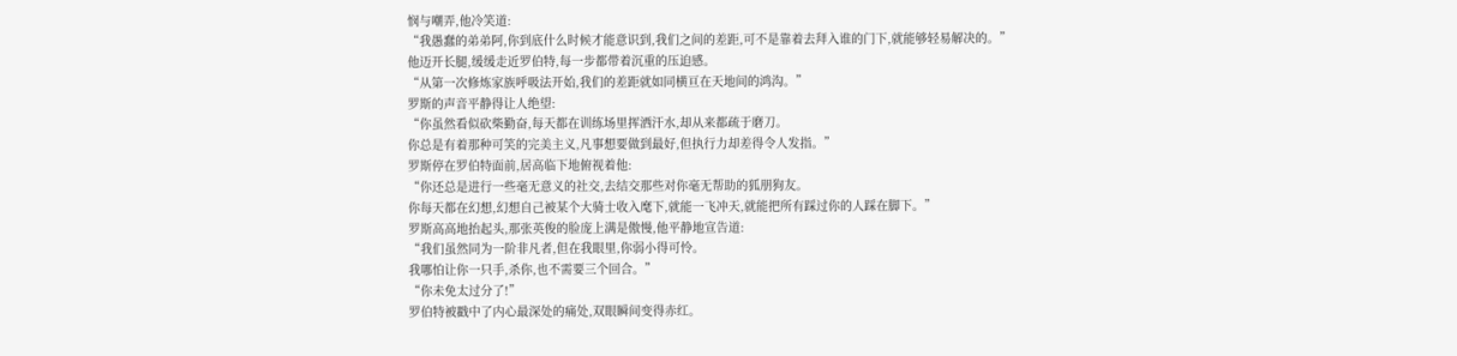悯与嘲弄,他冷笑道:
“我愚蠢的弟弟阿,你到底什么时候才能意识到,我们之间的差距,可不是靠着去拜入谁的门下,就能够轻易解决的。”
他迈开长腿,缓缓走近罗伯特,每一步都带着沉重的压迫感。
“从第一次修炼家族呼吸法开始,我们的差距就如同横亘在天地间的鸿沟。”
罗斯的声音平静得让人绝望:
“你虽然看似砍柴勤奋,每天都在训练场里挥洒汗水,却从来都疏于磨刀。
你总是有着那种可笑的完美主义,凡事想要做到最好,但执行力却差得令人发指。”
罗斯停在罗伯特面前,居高临下地俯视着他:
“你还总是进行一些毫无意义的社交,去结交那些对你毫无帮助的狐朋狗友。
你每天都在幻想,幻想自己被某个大骑士收入麾下,就能一飞冲天,就能把所有踩过你的人踩在脚下。”
罗斯高高地抬起头,那张英俊的脸庞上满是傲慢,他平静地宣告道:
“我们虽然同为一阶非凡者,但在我眼里,你弱小得可怜。
我哪怕让你一只手,杀你,也不需要三个回合。”
“你未免太过分了!”
罗伯特被戳中了内心最深处的痛处,双眼瞬间变得赤红。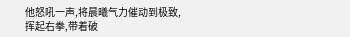他怒吼一声,将晨曦气力催动到极致,挥起右拳,带着破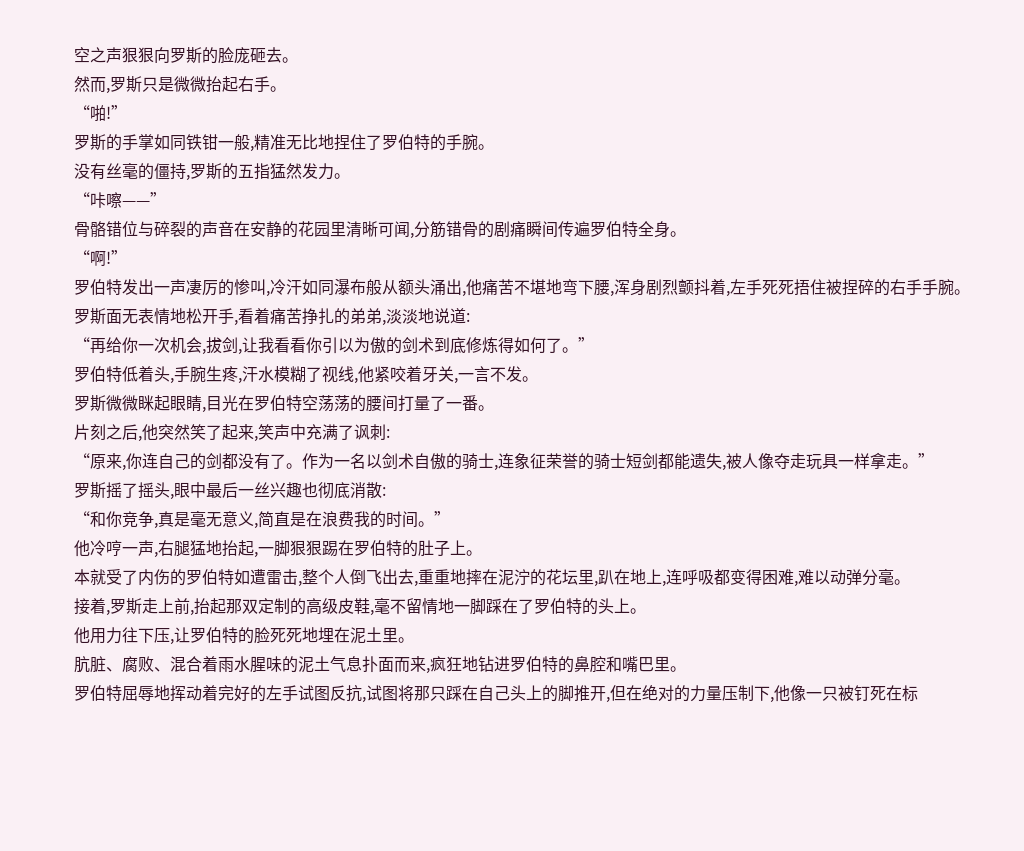空之声狠狠向罗斯的脸庞砸去。
然而,罗斯只是微微抬起右手。
“啪!”
罗斯的手掌如同铁钳一般,精准无比地捏住了罗伯特的手腕。
没有丝毫的僵持,罗斯的五指猛然发力。
“咔嚓——”
骨骼错位与碎裂的声音在安静的花园里清晰可闻,分筋错骨的剧痛瞬间传遍罗伯特全身。
“啊!”
罗伯特发出一声凄厉的惨叫,冷汗如同瀑布般从额头涌出,他痛苦不堪地弯下腰,浑身剧烈颤抖着,左手死死捂住被捏碎的右手手腕。
罗斯面无表情地松开手,看着痛苦挣扎的弟弟,淡淡地说道:
“再给你一次机会,拔剑,让我看看你引以为傲的剑术到底修炼得如何了。”
罗伯特低着头,手腕生疼,汗水模糊了视线,他紧咬着牙关,一言不发。
罗斯微微眯起眼睛,目光在罗伯特空荡荡的腰间打量了一番。
片刻之后,他突然笑了起来,笑声中充满了讽刺:
“原来,你连自己的剑都没有了。作为一名以剑术自傲的骑士,连象征荣誉的骑士短剑都能遗失,被人像夺走玩具一样拿走。”
罗斯摇了摇头,眼中最后一丝兴趣也彻底消散:
“和你竞争,真是毫无意义,简直是在浪费我的时间。”
他冷哼一声,右腿猛地抬起,一脚狠狠踢在罗伯特的肚子上。
本就受了内伤的罗伯特如遭雷击,整个人倒飞出去,重重地摔在泥泞的花坛里,趴在地上,连呼吸都变得困难,难以动弹分毫。
接着,罗斯走上前,抬起那双定制的高级皮鞋,毫不留情地一脚踩在了罗伯特的头上。
他用力往下压,让罗伯特的脸死死地埋在泥土里。
肮脏、腐败、混合着雨水腥味的泥土气息扑面而来,疯狂地钻进罗伯特的鼻腔和嘴巴里。
罗伯特屈辱地挥动着完好的左手试图反抗,试图将那只踩在自己头上的脚推开,但在绝对的力量压制下,他像一只被钉死在标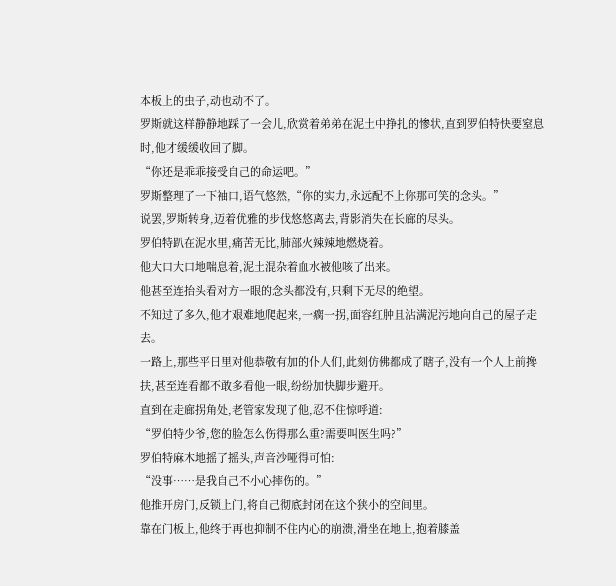本板上的虫子,动也动不了。
罗斯就这样静静地踩了一会儿,欣赏着弟弟在泥土中挣扎的惨状,直到罗伯特快要窒息时,他才缓缓收回了脚。
“你还是乖乖接受自己的命运吧。”
罗斯整理了一下袖口,语气悠然,“你的实力,永远配不上你那可笑的念头。”
说罢,罗斯转身,迈着优雅的步伐悠悠离去,背影消失在长廊的尽头。
罗伯特趴在泥水里,痛苦无比,肺部火辣辣地燃烧着。
他大口大口地喘息着,泥土混杂着血水被他咳了出来。
他甚至连抬头看对方一眼的念头都没有,只剩下无尽的绝望。
不知过了多久,他才艰难地爬起来,一瘸一拐,面容红肿且沾满泥污地向自己的屋子走去。
一路上,那些平日里对他恭敬有加的仆人们,此刻仿佛都成了瞎子,没有一个人上前搀扶,甚至连看都不敢多看他一眼,纷纷加快脚步避开。
直到在走廊拐角处,老管家发现了他,忍不住惊呼道:
“罗伯特少爷,您的脸怎么伤得那么重?需要叫医生吗?”
罗伯特麻木地摇了摇头,声音沙哑得可怕:
“没事……是我自己不小心摔伤的。”
他推开房门,反锁上门,将自己彻底封闭在这个狭小的空间里。
靠在门板上,他终于再也抑制不住内心的崩溃,滑坐在地上,抱着膝盖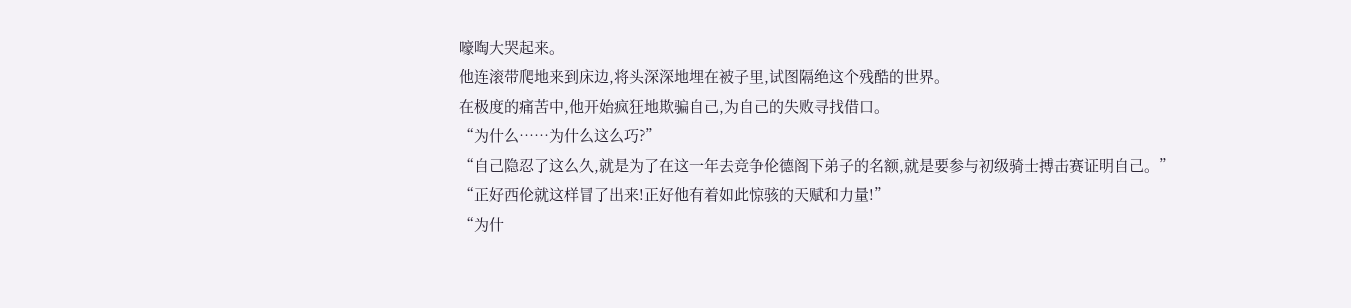嚎啕大哭起来。
他连滚带爬地来到床边,将头深深地埋在被子里,试图隔绝这个残酷的世界。
在极度的痛苦中,他开始疯狂地欺骗自己,为自己的失败寻找借口。
“为什么……为什么这么巧?”
“自己隐忍了这么久,就是为了在这一年去竞争伦德阁下弟子的名额,就是要参与初级骑士搏击赛证明自己。”
“正好西伦就这样冒了出来!正好他有着如此惊骇的天赋和力量!”
“为什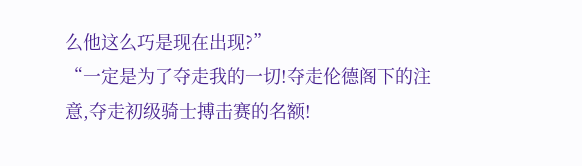么他这么巧是现在出现?”
“一定是为了夺走我的一切!夺走伦德阁下的注意,夺走初级骑士搏击赛的名额!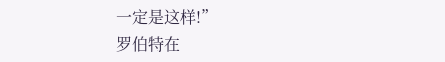一定是这样!”
罗伯特在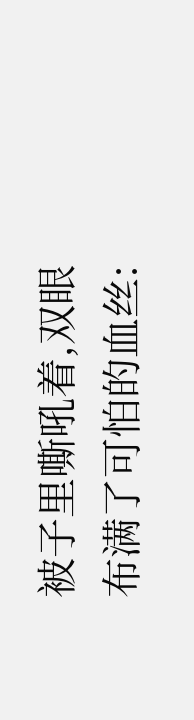被子里嘶吼着,双眼布满了可怕的血丝: